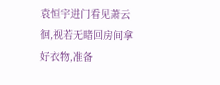袁恒宇进门看见萧云徊,视若无睹回房间拿好衣物,准备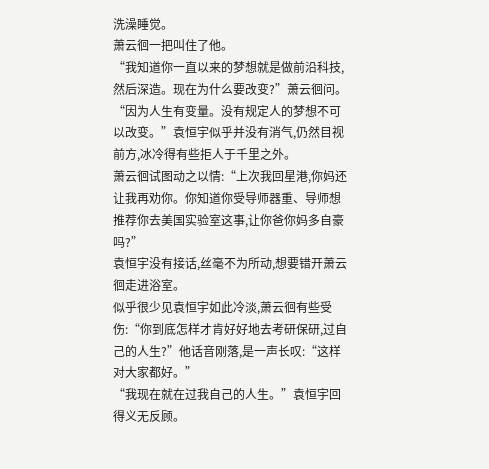洗澡睡觉。
萧云徊一把叫住了他。
“我知道你一直以来的梦想就是做前沿科技,然后深造。现在为什么要改变?”萧云徊问。
“因为人生有变量。没有规定人的梦想不可以改变。”袁恒宇似乎并没有消气,仍然目视前方,冰冷得有些拒人于千里之外。
萧云徊试图动之以情:“上次我回星港,你妈还让我再劝你。你知道你受导师器重、导师想推荐你去美国实验室这事,让你爸你妈多自豪吗?”
袁恒宇没有接话,丝毫不为所动,想要错开萧云徊走进浴室。
似乎很少见袁恒宇如此冷淡,萧云徊有些受伤:“你到底怎样才肯好好地去考研保研,过自己的人生?”他话音刚落,是一声长叹:“这样对大家都好。”
“我现在就在过我自己的人生。”袁恒宇回得义无反顾。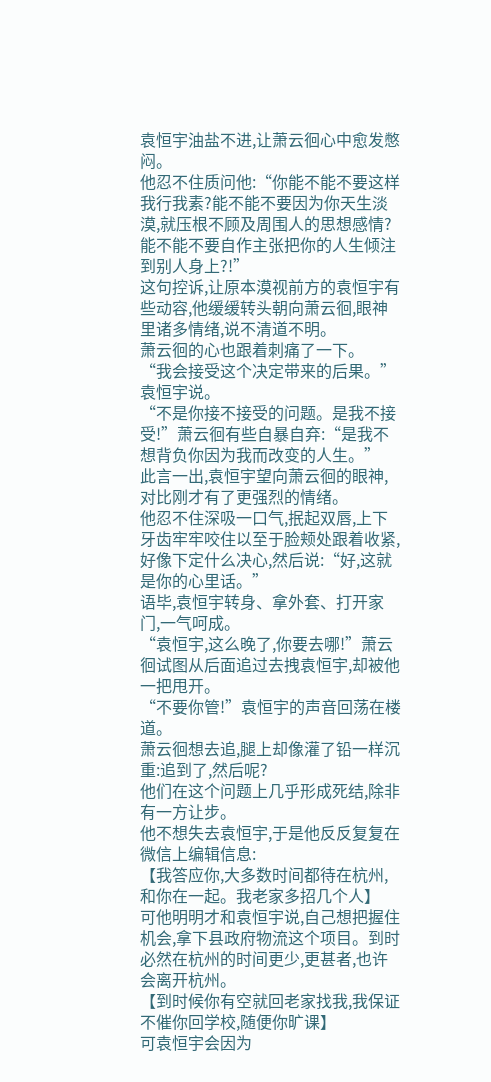袁恒宇油盐不进,让萧云徊心中愈发憋闷。
他忍不住质问他:“你能不能不要这样我行我素?能不能不要因为你天生淡漠,就压根不顾及周围人的思想感情?能不能不要自作主张把你的人生倾注到别人身上?!”
这句控诉,让原本漠视前方的袁恒宇有些动容,他缓缓转头朝向萧云徊,眼神里诸多情绪,说不清道不明。
萧云徊的心也跟着刺痛了一下。
“我会接受这个决定带来的后果。” 袁恒宇说。
“不是你接不接受的问题。是我不接受!”萧云徊有些自暴自弃:“是我不想背负你因为我而改变的人生。”
此言一出,袁恒宇望向萧云徊的眼神,对比刚才有了更强烈的情绪。
他忍不住深吸一口气,抿起双唇,上下牙齿牢牢咬住以至于脸颊处跟着收紧,好像下定什么决心,然后说:“好,这就是你的心里话。”
语毕,袁恒宇转身、拿外套、打开家门,一气呵成。
“袁恒宇,这么晚了,你要去哪!”萧云徊试图从后面追过去拽袁恒宇,却被他一把甩开。
“不要你管!”袁恒宇的声音回荡在楼道。
萧云徊想去追,腿上却像灌了铅一样沉重:追到了,然后呢?
他们在这个问题上几乎形成死结,除非有一方让步。
他不想失去袁恒宇,于是他反反复复在微信上编辑信息:
【我答应你,大多数时间都待在杭州,和你在一起。我老家多招几个人】
可他明明才和袁恒宇说,自己想把握住机会,拿下县政府物流这个项目。到时必然在杭州的时间更少,更甚者,也许会离开杭州。
【到时候你有空就回老家找我,我保证不催你回学校,随便你旷课】
可袁恒宇会因为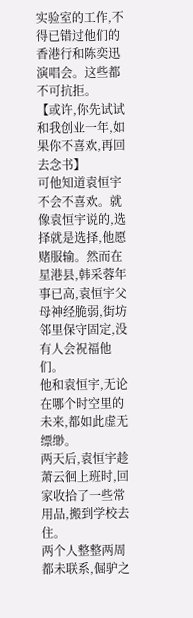实验室的工作,不得已错过他们的香港行和陈奕迅演唱会。这些都不可抗拒。
【或许,你先试试和我创业一年,如果你不喜欢,再回去念书】
可他知道袁恒宇不会不喜欢。就像袁恒宇说的,选择就是选择,他愿赌服输。然而在星港县,韩采蓉年事已高,袁恒宇父母神经脆弱,街坊邻里保守固定,没有人会祝福他们。
他和袁恒宇,无论在哪个时空里的未来,都如此虚无缥缈。
两天后,袁恒宇趁萧云徊上班时,回家收拾了一些常用品,搬到学校去住。
两个人整整两周都未联系,倔驴之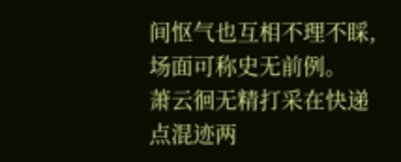间怄气也互相不理不睬,场面可称史无前例。
萧云徊无精打采在快递点混迹两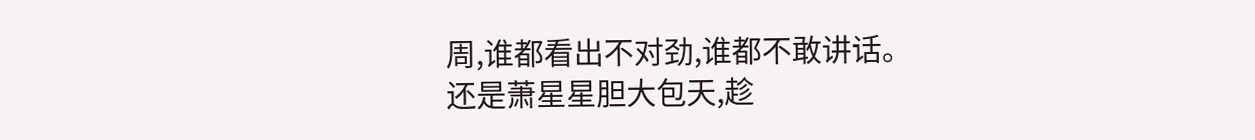周,谁都看出不对劲,谁都不敢讲话。
还是萧星星胆大包天,趁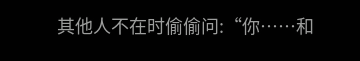其他人不在时偷偷问:“你……和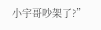小宇哥吵架了?”